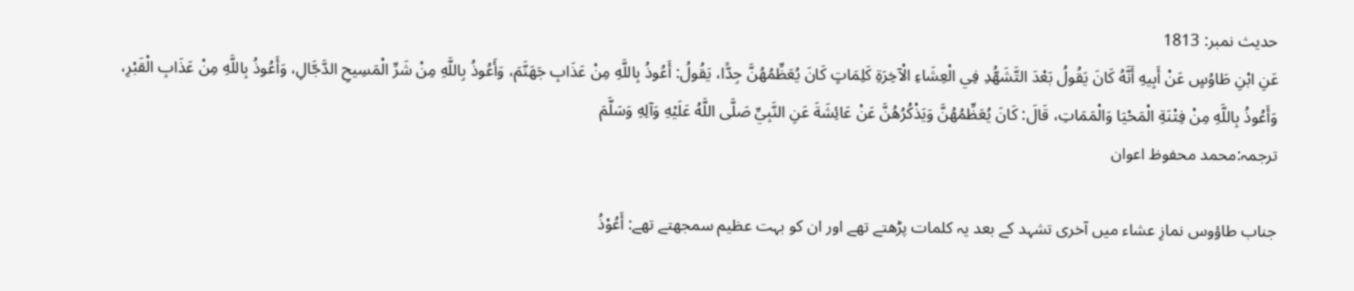حدیث نمبر: 1813
عَنِ ابْنِ طَاوُسٍ عَنْ أَبِيهِ أَنَّهُ كَانَ يَقُولُ بَعْدَ التَّشَهُّدِ فِي الْعِشَاءِ الْآخِرَةِ كَلِمَاتٍ كَانَ يُعَظِّمُهُنَّ جِدًّا، يَقُولُ: أَعُوذُ بِاللَّهِ مِنْ عَذَابِ جَهَنَّمَ، وَأَعُوذُ بِاللَّهِ مِنْ شَرِّ الْمَسِيحِ الدَّجَّالِ، وَأَعُوذُ بِاللَّهِ مِنْ عَذَابِ الْقَبْرِ، وَأَعُوذُ بِاللَّهِ مِنْ فِتْنَةِ الْمَحْيَا وَالْمَمَاتِ، قَالَ: كَانَ يُعَظِّمُهُنَّ وَيَذْكُرُهُنَّ عَنْ عَائِشَةَ عَنِ النَّبِيِّ صَلَّى اللَّهُ عَلَيْهِ وَآلِهِ وَسَلَّمَ
ترجمہ:محمد محفوظ اعوان

جناب طاؤوس نمازِ عشاء میں آخری تشہد کے بعد یہ کلمات پڑھتے تھے اور ان کو بہت عظیم سمجھتے تھے: أَعُوْذُ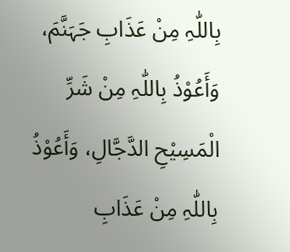بِاللّٰہِ مِنْ عَذَابِ جَہَنَّمَ، وَأَعُوْذُ بِاللّٰہِ مِنْ شَرِّ الْمَسِیْحِ الدَّجَّالِ، وَأَعُوْذُ بِاللّٰہِ مِنْ عَذَابِ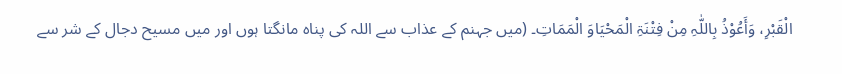الْقَبْرِ، وَأَعُوْذُ بِاللّٰہِ مِنْ فِتْنَۃِ الْمَحْیَاوَ الْمَمَاتِ۔ (میں جہنم کے عذاب سے اللہ کی پناہ مانگتا ہوں اور میں مسیح دجال کے شر سے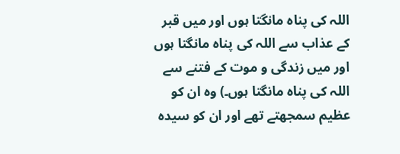اللہ کی پناہ مانگتا ہوں اور میں قبر کے عذاب سے اللہ کی پناہ مانگتا ہوں اور میں زندگی و موت کے فتنے سے اللہ کی پناہ مانگتا ہوں۔) وہ ان کو عظیم سمجھتے تھے اور ان کو سیدہ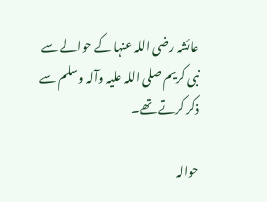عائشہ رضی اللہ عنہا کے حوالے سے نبی کریم صلی اللہ علیہ وآلہ وسلم سے ذکر کرتے تھے۔

حوالہ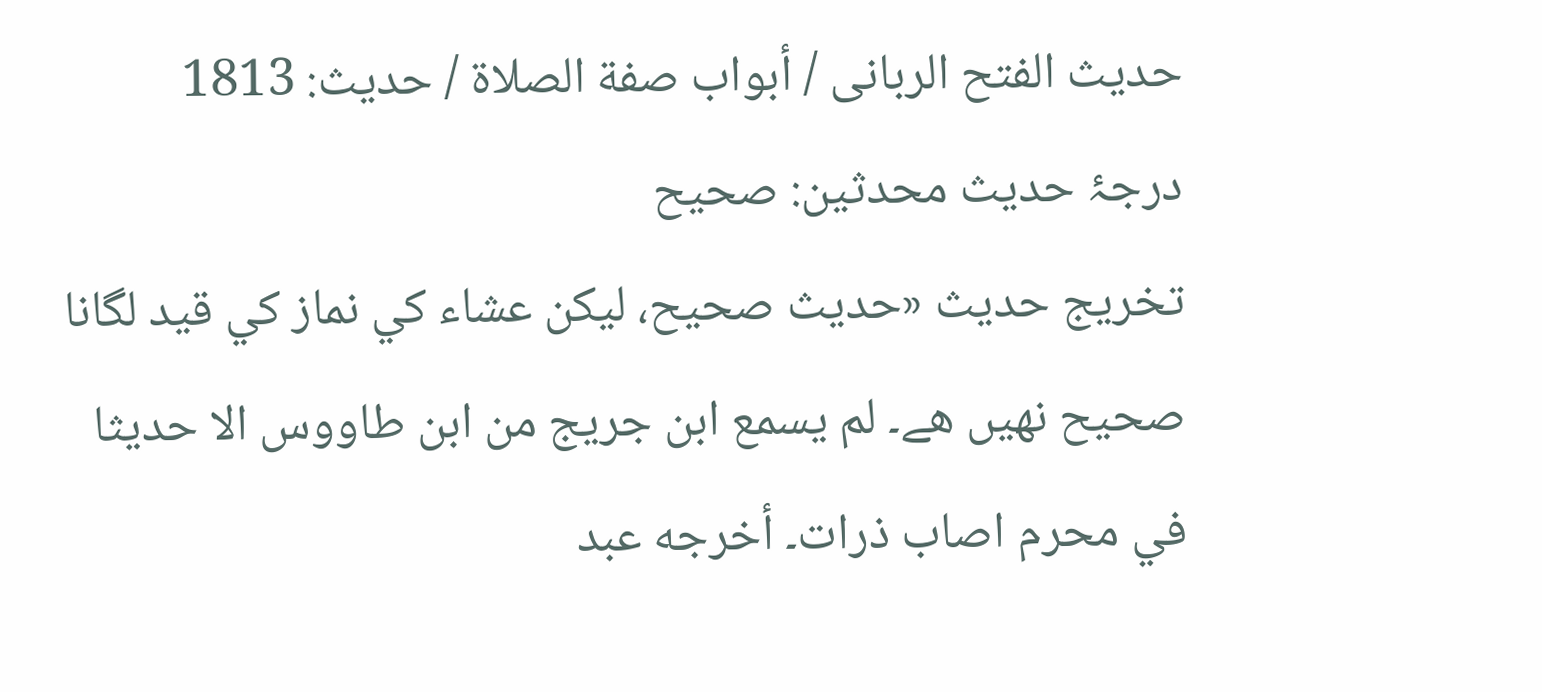حدیث الفتح الربانی / أبواب صفة الصلاة / حدیث: 1813
درجۂ حدیث محدثین: صحیح
تخریج حدیث «حديث صحيح، ليكن عشاء كي نماز كي قيد لگانا صحيح نهيں هے۔ لم يسمع ابن جريج من ابن طاووس الا حديثا في محرم اصاب ذرات۔ أخرجه عبد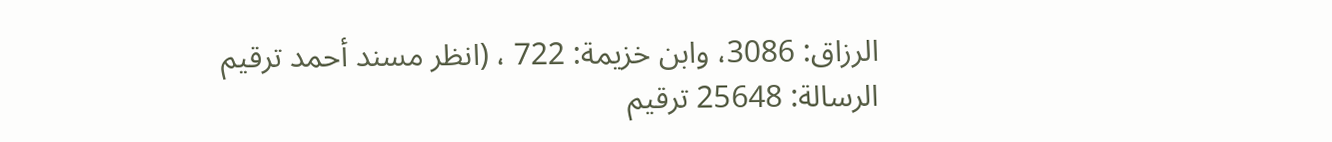الرزاق: 3086، وابن خزيمة: 722 ، (انظر مسند أحمد ترقيم الرسالة: 25648 ترقیم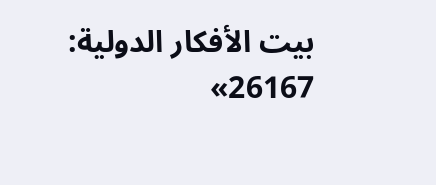بيت الأفكار الدولية: 26167»